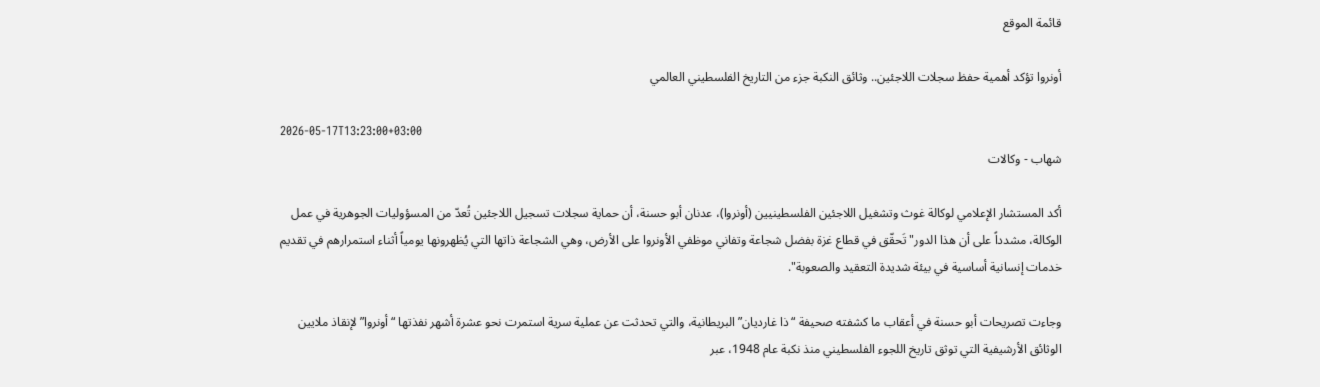قائمة الموقع

أونروا تؤكد أهمية حفظ سجلات اللاجئين.. وثائق النكبة جزء من التاريخ الفلسطيني العالمي

2026-05-17T13:23:00+03:00
شهاب - وكالات

أكد المستشار الإعلامي لوكالة غوث وتشغيل اللاجئين الفلسطينيين (أونروا)، عدنان أبو حسنة، أن حماية سجلات تسجيل اللاجئين تُعدّ من المسؤوليات الجوهرية في عمل الوكالة، مشدداً على أن هذا الدور"تَحقّق في قطاع غزة بفضل شجاعة وتفاني موظفي الأونروا على الأرض، وهي الشجاعة ذاتها التي يُظهرونها يومياً أثناء استمرارهم في تقديم خدمات إنسانية أساسية في بيئة شديدة التعقيد والصعوبة".

وجاءت تصريحات أبو حسنة في أعقاب ما كشفته صحيفة “ذا غارديان” البريطانية، والتي تحدثت عن عملية سرية استمرت نحو عشرة أشهر نفذتها “أونروا” لإنقاذ ملايين الوثائق الأرشيفية التي توثق تاريخ اللجوء الفلسطيني منذ نكبة عام 1948، عبر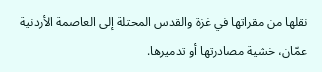نقلها من مقراتها في غزة والقدس المحتلة إلى العاصمة الأردنية عمّان، خشية مصادرتها أو تدميرها.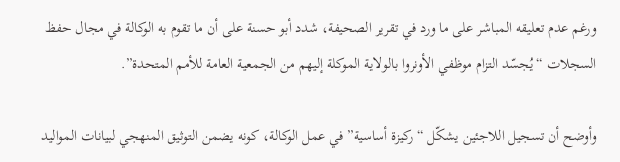ورغم عدم تعليقه المباشر على ما ورد في تقرير الصحيفة، شدد أبو حسنة على أن ما تقوم به الوكالة في مجال حفظ السجلات “يُجسّد التزام موظفي الأونروا بالولاية الموكلة إليهم من الجمعية العامة للأمم المتحدة”.

وأوضح أن تسجيل اللاجئين يشكّل “ركيزة أساسية” في عمل الوكالة، كونه يضمن التوثيق المنهجي لبيانات المواليد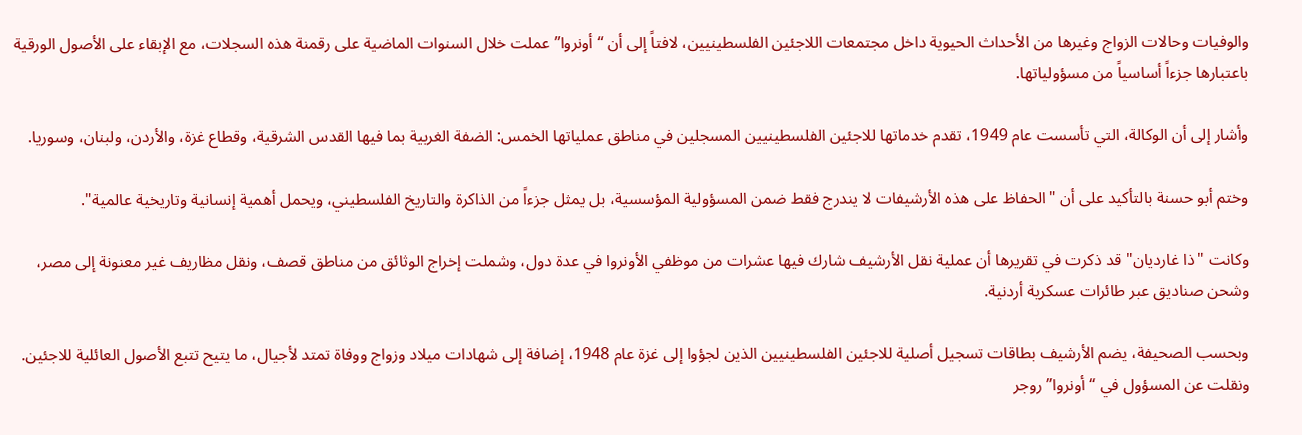والوفيات وحالات الزواج وغيرها من الأحداث الحيوية داخل مجتمعات اللاجئين الفلسطينيين، لافتاً إلى أن “أونروا” عملت خلال السنوات الماضية على رقمنة هذه السجلات، مع الإبقاء على الأصول الورقية باعتبارها جزءاً أساسياً من مسؤولياتها.

وأشار إلى أن الوكالة، التي تأسست عام 1949، تقدم خدماتها للاجئين الفلسطينيين المسجلين في مناطق عملياتها الخمس: الضفة الغربية بما فيها القدس الشرقية، وقطاع غزة، والأردن، ولبنان، وسوريا.

وختم أبو حسنة بالتأكيد على أن "الحفاظ على هذه الأرشيفات لا يندرج فقط ضمن المسؤولية المؤسسية، بل يمثل جزءاً من الذاكرة والتاريخ الفلسطيني، ويحمل أهمية إنسانية وتاريخية عالمية".

وكانت "ذا غارديان" قد ذكرت في تقريرها أن عملية نقل الأرشيف شارك فيها عشرات من موظفي الأونروا في عدة دول، وشملت إخراج الوثائق من مناطق قصف، ونقل مظاريف غير معنونة إلى مصر، وشحن صناديق عبر طائرات عسكرية أردنية.

وبحسب الصحيفة، يضم الأرشيف بطاقات تسجيل أصلية للاجئين الفلسطينيين الذين لجؤوا إلى غزة عام 1948، إضافة إلى شهادات ميلاد وزواج ووفاة تمتد لأجيال، ما يتيح تتبع الأصول العائلية للاجئين. ونقلت عن المسؤول في “أونروا” روجر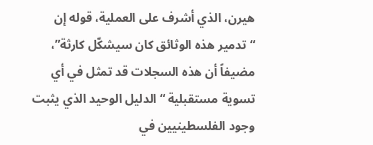هيرن، الذي أشرف على العملية، قوله إن “تدمير هذه الوثائق كان سيشكّل كارثة”، مضيفاً أن هذه السجلات قد تمثل في أي تسوية مستقبلية “الدليل الوحيد الذي يثبت وجود الفلسطينيين في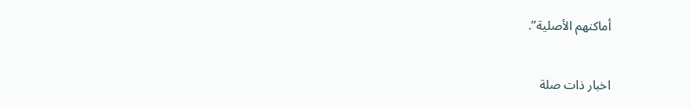أماكنهم الأصلية”.

اخبار ذات صلة